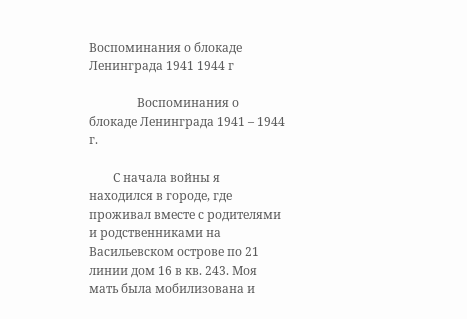Воспоминания о блокаде Ленинграда 1941 1944 г

                Воспоминания о блокаде Ленинграда 1941 – 1944 г.

        С начала войны я находился в городе, где проживал вместе с родителями и родственниками на Васильевском острове по 21 линии дом 16 в кв. 243. Моя мать была мобилизована и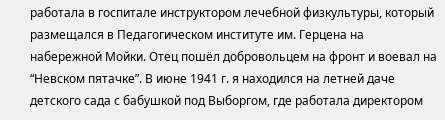работала в госпитале инструктором лечебной физкультуры, который размещался в Педагогическом институте им. Герцена на набережной Мойки. Отец пошёл добровольцем на фронт и воевал на “Невском пятачке”. В июне 1941 г. я находился на летней даче детского сада с бабушкой под Выборгом, где работала директором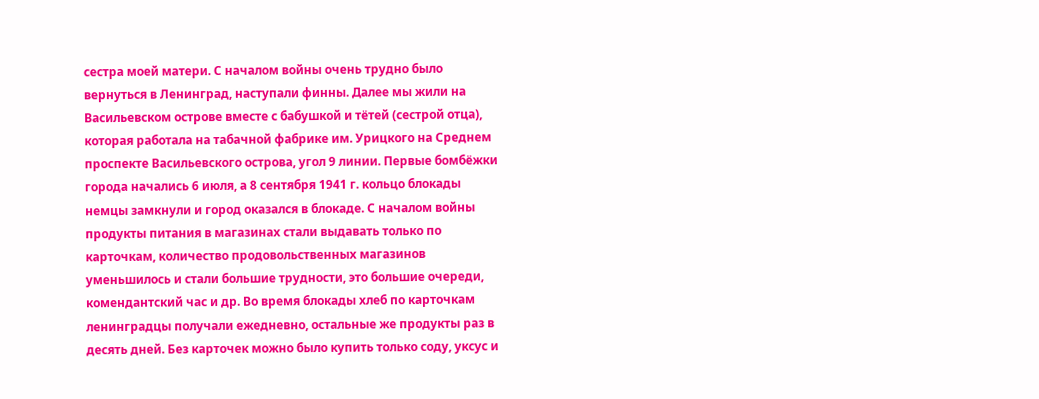сестра моей матери. С началом войны очень трудно было вернуться в Ленинград, наступали финны. Далее мы жили на Васильевском острове вместе с бабушкой и тётей (сестрой отца), которая работала на табачной фабрике им. Урицкого на Среднем проспекте Васильевского острова, угол 9 линии. Первые бомбёжки города начались 6 июля, а 8 сентября 1941 г. кольцо блокады немцы замкнули и город оказался в блокаде. С началом войны продукты питания в магазинах стали выдавать только по карточкам, количество продовольственных магазинов уменьшилось и стали большие трудности, это большие очереди, комендантский час и др. Во время блокады хлеб по карточкам ленинградцы получали ежедневно, остальные же продукты раз в десять дней. Без карточек можно было купить только соду, уксус и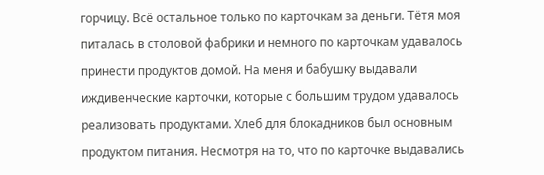горчицу. Всё остальное только по карточкам за деньги. Тётя моя питалась в столовой фабрики и немного по карточкам удавалось принести продуктов домой. На меня и бабушку выдавали иждивенческие карточки, которые с большим трудом удавалось реализовать продуктами. Хлеб для блокадников был основным продуктом питания. Несмотря на то, что по карточке выдавались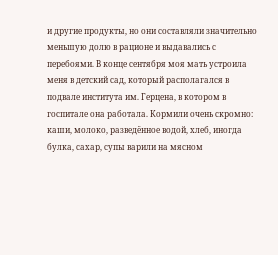и другие продукты, но они составляли значительно меньшую долю в рационе и выдавались с перебоями. В конце сентября моя мать устроила меня в детский сад, который располагался в подвале института им. Герцена, в котором в госпитале она работала. Кормили очень скромно: каши, молоко, разведённое водой, хлеб, иногда булка, сахар, супы варили на мясном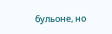бульоне, но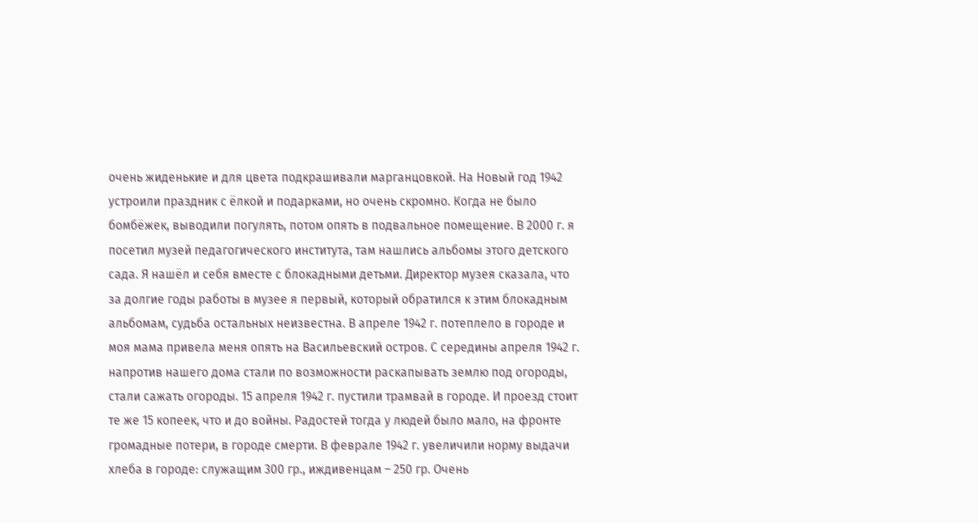очень жиденькие и для цвета подкрашивали марганцовкой. На Новый год 1942 устроили праздник с ёлкой и подарками, но очень скромно. Когда не было бомбёжек, выводили погулять, потом опять в подвальное помещение. В 2000 г. я посетил музей педагогического института, там нашлись альбомы этого детского сада. Я нашёл и себя вместе с блокадными детьми. Директор музея сказала, что за долгие годы работы в музее я первый, который обратился к этим блокадным альбомам, судьба остальных неизвестна. В апреле 1942 г. потеплело в городе и моя мама привела меня опять на Васильевский остров. С середины апреля 1942 г. напротив нашего дома стали по возможности раскапывать землю под огороды, стали сажать огороды. 15 апреля 1942 г. пустили трамвай в городе. И проезд стоит те же 15 копеек, что и до войны. Радостей тогда у людей было мало, на фронте громадные потери, в городе смерти. В феврале 1942 г. увеличили норму выдачи хлеба в городе: служащим 300 гр., иждивенцам – 250 гр. Очень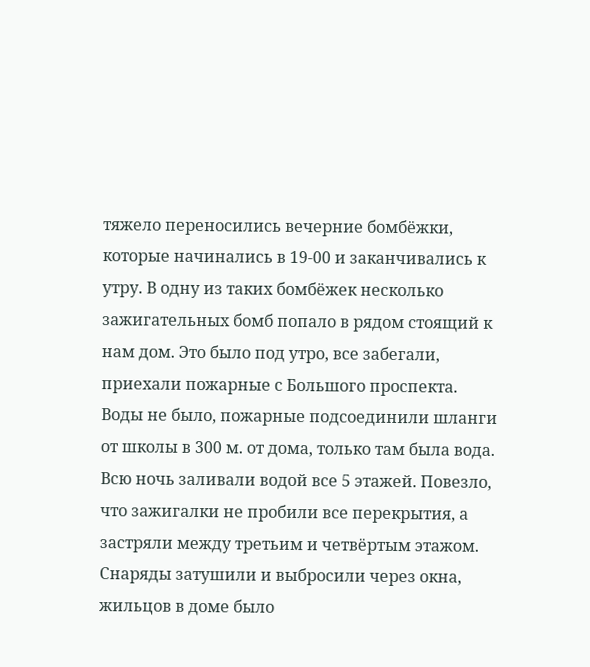тяжело переносились вечерние бомбёжки, которые начинались в 19-00 и заканчивались к утру. В одну из таких бомбёжек несколько зажигательных бомб попало в рядом стоящий к нам дом. Это было под утро, все забегали, приехали пожарные с Большого проспекта. Воды не было, пожарные подсоединили шланги от школы в 300 м. от дома, только там была вода. Всю ночь заливали водой все 5 этажей. Повезло, что зажигалки не пробили все перекрытия, а застряли между третьим и четвёртым этажом. Снаряды затушили и выбросили через окна, жильцов в доме было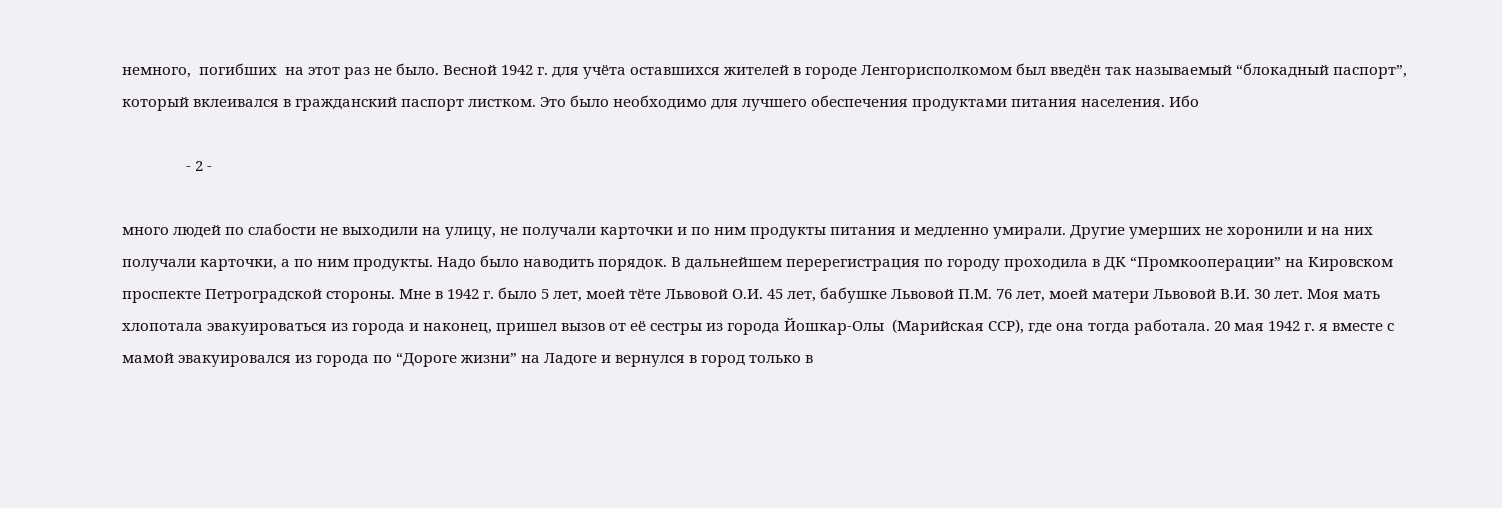немного,  погибших  на этот раз не было. Весной 1942 г. для учёта оставшихся жителей в городе Ленгорисполкомом был введён так называемый “блокадный паспорт”, который вклеивался в гражданский паспорт листком. Это было необходимо для лучшего обеспечения продуктами питания населения. Ибо

                - 2 -

много людей по слабости не выходили на улицу, не получали карточки и по ним продукты питания и медленно умирали. Другие умерших не хоронили и на них получали карточки, а по ним продукты. Надо было наводить порядок. В дальнейшем перерегистрация по городу проходила в ДК “Промкооперации” на Кировском проспекте Петроградской стороны. Мне в 1942 г. было 5 лет, моей тёте Львовой О.И. 45 лет, бабушке Львовой П.М. 76 лет, моей матери Львовой В.И. 30 лет. Моя мать хлопотала эвакуироваться из города и наконец, пришел вызов от её сестры из города Йошкар-Олы  (Марийская ССР), где она тогда работала. 20 мая 1942 г. я вместе с мамой эвакуировался из города по “Дороге жизни” на Ладоге и вернулся в город только в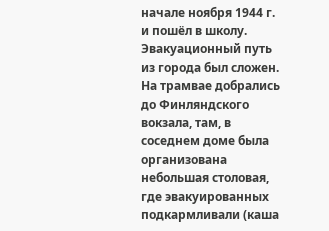начале ноября 1944 г. и пошёл в школу. Эвакуационный путь из города был сложен. На трамвае добрались до Финляндского вокзала, там, в соседнем доме была организована небольшая столовая, где эвакуированных подкармливали (каша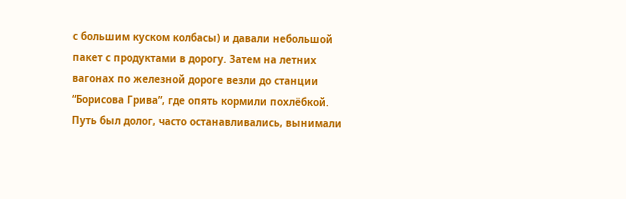с большим куском колбасы) и давали небольшой пакет с продуктами в дорогу. Затем на летних вагонах по железной дороге везли до станции “Борисова Грива”, где опять кормили похлёбкой. Путь был долог, часто останавливались, вынимали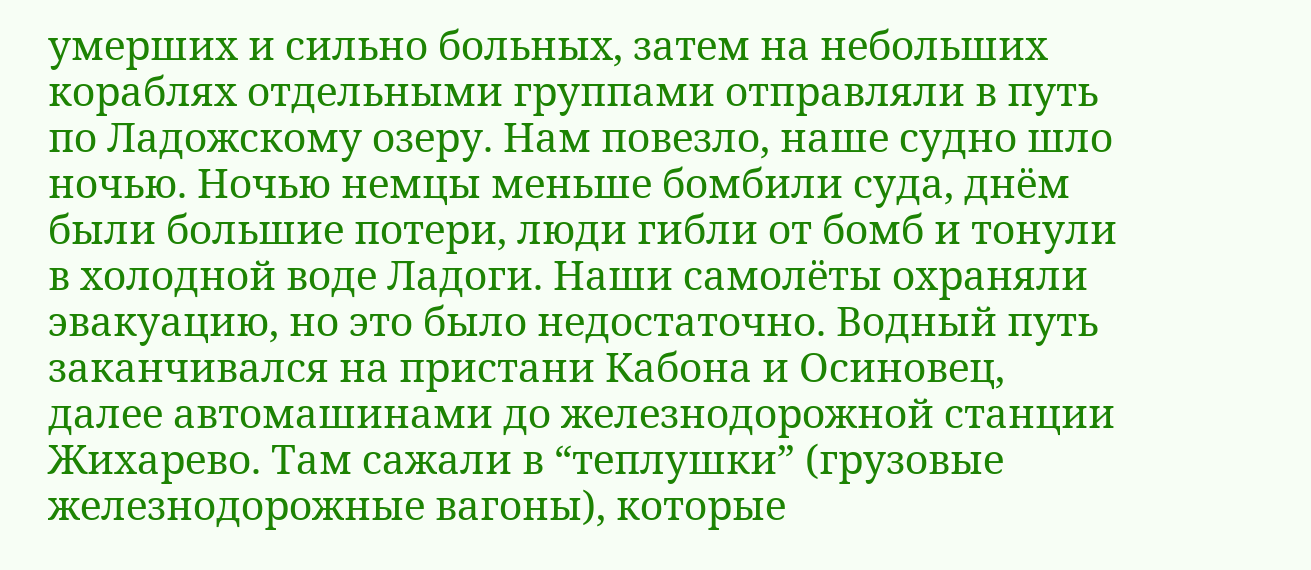умерших и сильно больных, затем на небольших кораблях отдельными группами отправляли в путь по Ладожскому озеру. Нам повезло, наше судно шло ночью. Ночью немцы меньше бомбили суда, днём были большие потери, люди гибли от бомб и тонули в холодной воде Ладоги. Наши самолёты охраняли эвакуацию, но это было недостаточно. Водный путь заканчивался на пристани Кабона и Осиновец, далее автомашинами до железнодорожной станции Жихарево. Там сажали в “теплушки” (грузовые железнодорожные вагоны), которые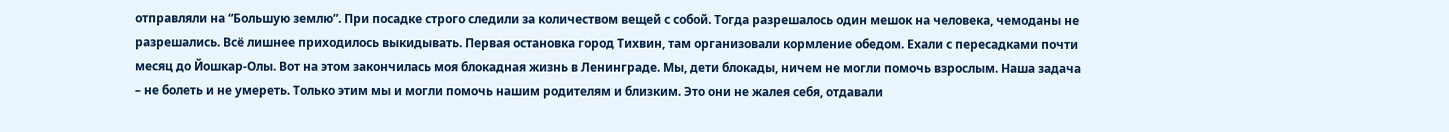отправляли на “Большую землю”. При посадке строго следили за количеством вещей с собой. Тогда разрешалось один мешок на человека, чемоданы не разрешались. Всё лишнее приходилось выкидывать. Первая остановка город Тихвин, там организовали кормление обедом. Ехали с пересадками почти месяц до Йошкар-Олы. Вот на этом закончилась моя блокадная жизнь в Ленинграде. Мы, дети блокады, ничем не могли помочь взрослым. Наша задача – не болеть и не умереть. Только этим мы и могли помочь нашим родителям и близким. Это они не жалея себя, отдавали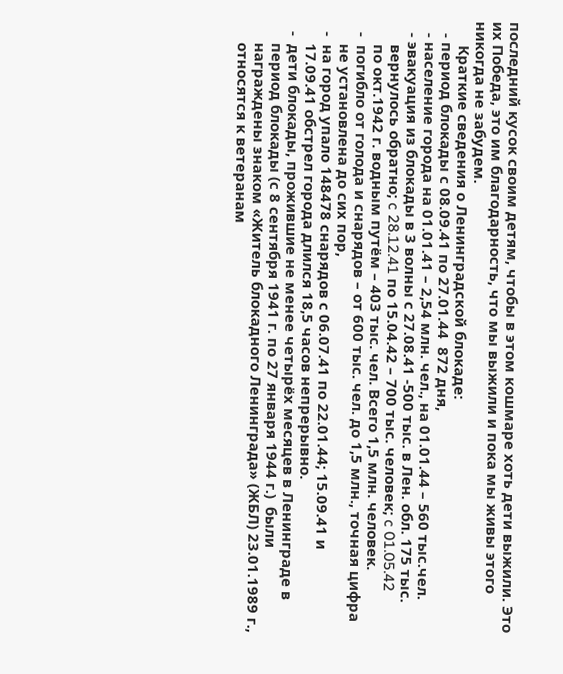последний кусок своим детям, чтобы в этом кошмаре хоть дети выжили. Это их Победа, это им благодарность, что мы выжили и пока мы живы этого никогда не забудем.
      Краткие сведения о Ленинградской блокаде:
   - период блокады с 08.09.41 по 27.01.44  872 дня,
   - население города на 01.01.41 – 2,54 млн. чел., на 01.01.44 – 560 тыс.чел.
   - эвакуация из блокады в 3 волны с 27.08.41 -500 тыс. в Лен. обл. 175 тыс.
      вернулось обратно; c 28.12.41 по 15.04.42 – 700 тыс. человек; c 01.05.42
      по окт.1942 г. водным путём – 403 тыс. чел. Всего 1,5 млн. человек.
   -  погибло от голода и снарядов – от 600 тыс. чел. до 1,5 млн., точная цифра
      не установлена до сих пор,
   -  на город упало 148478 снарядов с 06.07.41 по 22.01.44; 15.09.41 и
      17.09.41 обстрел города длился 18,5 часов непрерывно.
   -  дети блокады, прожившие не менее четырёх месяцев в Ленинграде в
      период блокады (с 8 сентября 1941 г. по 27 января 1944 г.)  были
      награждены знаком «Житель блокадного Ленинграда» (ЖБЛ) 23.01.1989 г.,
      относятся к ветеранам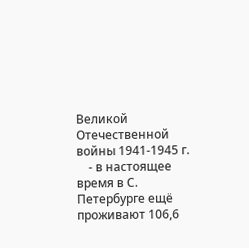Великой Отечественной войны 1941-1945 г.
    - в настоящее время в С. Петербурге ещё проживают 106,6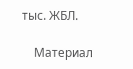тыс. ЖБЛ.

    Материал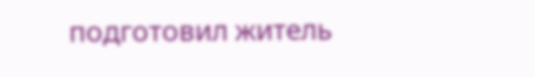подготовил житель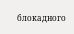блокадного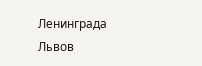Ленинграда Львов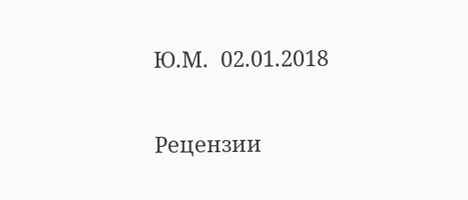Ю.М.  02.01.2018


Рецензии